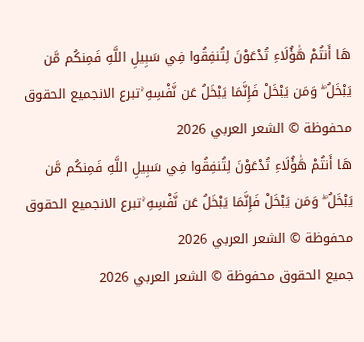هَا أَنتُمْ هَٰؤُلَاءِ تُدْعَوْنَ لِتُنفِقُوا فِي سَبِيلِ اللَّهِ فَمِنكُم مَّن يَبْخَلُ ۖ وَمَن يَبْخَلْ فَإِنَّمَا يَبْخَلُ عَن نَّفْسِهِ ۚتبرع الانجميع الحقوق محفوظة © الشعر العربي 2026
هَا أَنتُمْ هَٰؤُلَاءِ تُدْعَوْنَ لِتُنفِقُوا فِي سَبِيلِ اللَّهِ فَمِنكُم مَّن يَبْخَلُ ۖ وَمَن يَبْخَلْ فَإِنَّمَا يَبْخَلُ عَن نَّفْسِهِ ۚتبرع الانجميع الحقوق محفوظة © الشعر العربي 2026
جميع الحقوق محفوظة © الشعر العربي 2026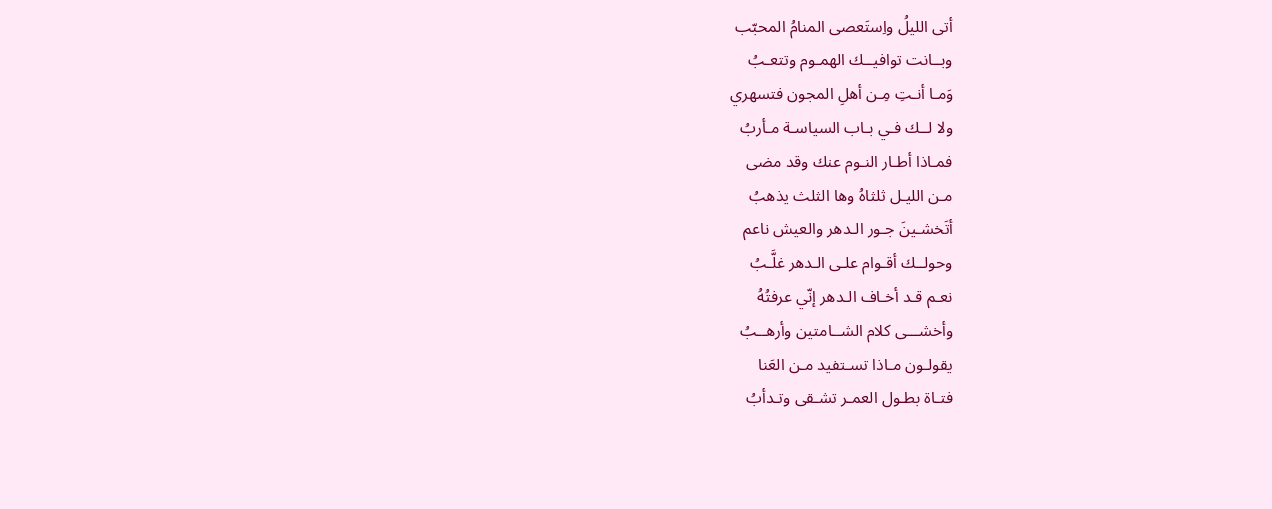أتى الليلُ واِستَعصى المنامُ المحبّب
وبــانت توافيــك الهمـوم وتتعـبُ
وَمـا أنـتِ مِـن أهلِ المجون فتسهري
ولا لــك فـي بـاب السياسـة مـأربُ
فمـاذا أطـار النـوم عنك وقد مضى
مـن الليـل ثلثاهُ وها الثلث يذهبُ
أتَخشـينَ جـور الـدهر والعيش ناعم
وحولــك أقـوام علـى الـدهر غلَّـبُ
نعـم قـد أخـاف الـدهر إنّي عرفتُهُ
وأخشـــى كلام الشــامتين وأرهــبُ
يقولـون مـاذا تسـتفيد مـن العَنا
فتـاة بطـول العمـر تشـقى وتـدأبُ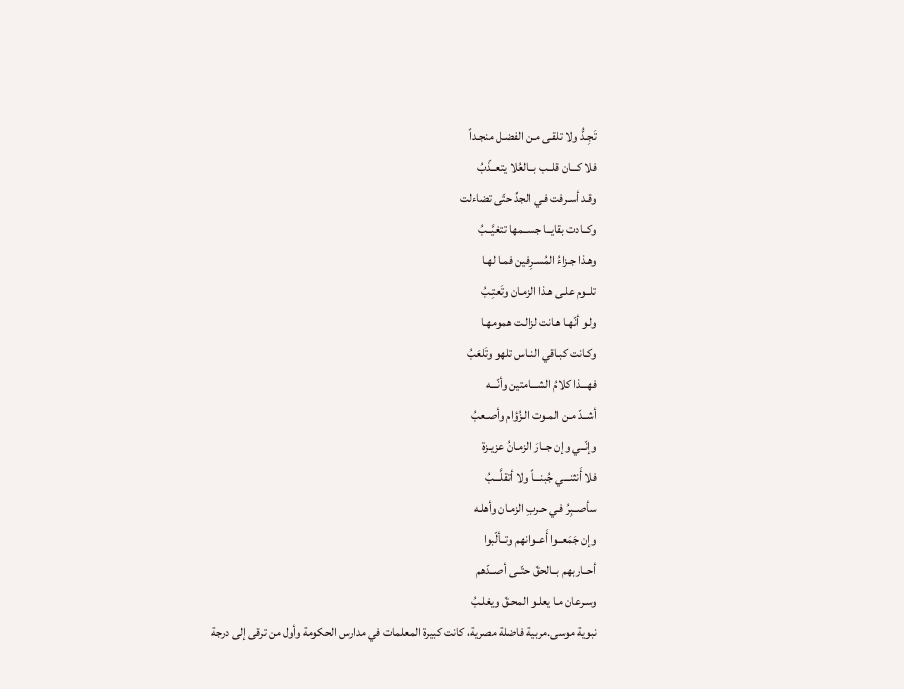تَجِـدُّ ولا تلقـى مـن الفضـل منجـداً
فلا كـــان قلــب بــالعُلا يتعــذّبُ
وقـد أسـرفت فـي الجدِّ حتّى تضاءلت
وكــادت بقايــا جســمها تتغيَّــبُ
وهـذا جـزاءُ المُسـرِفين فمـا لهـا
تلــوم علـى هـذا الزمـان وتَعتِـبُ
ولـو أنّهـا هـانت لزالـت همومهـا
وكـانت كبـاقي النـاس تلهو وتَلعَبُ
فهـــذا كلامُ الشـــامتين وأنّـــه
أشــدّ مـن المـوت الـزُؤام وأصـعبُ
وإنّــي وإن جــارَ الزمـانُ عزيـزة
فلا أَنثنـــي جُبنـــاً ولا أتقلَّـــبُ
سأصــبِرُ فـي حـربِ الزمـان وأهلـه
وإن جَمَعــوا أَعــوانهم وتــألّبوا
أحــاربهم بــالحقّ حتّــى أصــدّهم
وسـرعان مـا يعلـو المحـقّ ويغلـبُ
نبوية موسى.مربية فاضلة مصرية، كانت كبيرة المعلمات في مدارس الحكومة وأول من ترقى إلى درجة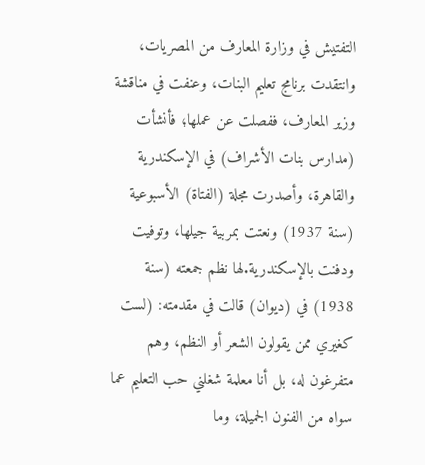التفتيش في وزارة المعارف من المصريات، وانتقدت برنامج تعليم البنات، وعنفت في مناقشة وزير المعارف، ففصلت عن عملها؛ فأنشأت (مدارس بنات الأشراف) في الإسكندرية والقاهرة، وأصدرت مجلة (الفتاة) الأسبوعية (سنة 1937) ونعتت بمربية جيلها، وتوفيت ودفنت بالإسكندرية.لها نظم جمعته (سنة 1938) في (ديوان) قالت في مقدمته: (لست كغيري ممن يقولون الشعر أو النظم، وهم متفرغون له، بل أنا معلمة شغلني حب التعليم عما سواه من الفنون الجميلة، وما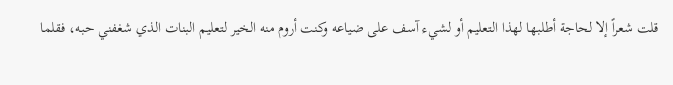قلت شعراً إلا لحاجة أطلبها لهذا التعليم أو لشيء آسف على ضياعه وكنت أروم منه الخير لتعليم البنات الذي شغفني حبه، فقلما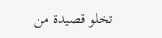تخلو قصيدة من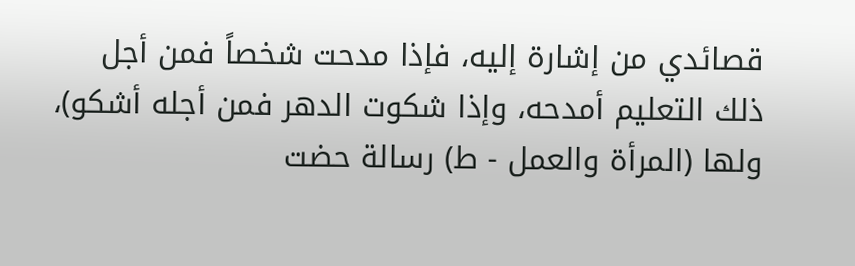قصائدي من إشارة إليه، فإذا مدحت شخصاً فمن أجل ذلك التعليم أمدحه، وإذا شكوت الدهر فمن أجله أشكو)، ولها (المرأة والعمل - ط) رسالة حضت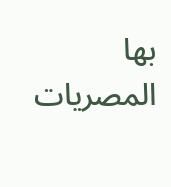بها المصريات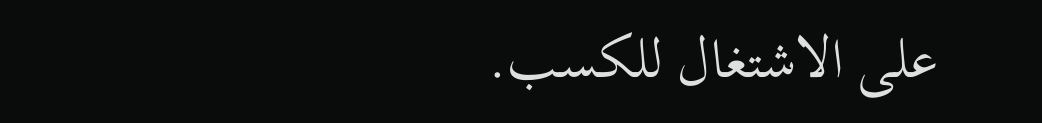على الاشتغال للكسب.